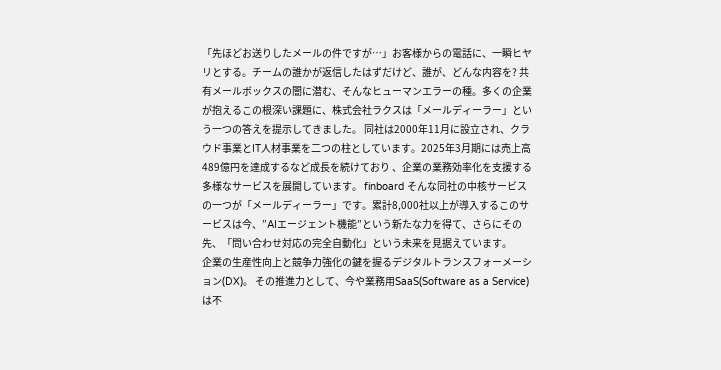「先ほどお送りしたメールの件ですが…」お客様からの電話に、一瞬ヒヤリとする。チームの誰かが返信したはずだけど、誰が、どんな内容を? 共有メールボックスの闇に潜む、そんなヒューマンエラーの種。多くの企業が抱えるこの根深い課題に、株式会社ラクスは「メールディーラー」という一つの答えを提示してきました。 同社は2000年11月に設立され、クラウド事業とIT人材事業を二つの柱としています。2025年3月期には売上高489億円を達成するなど成長を続けており 、企業の業務効率化を支援する多様なサービスを展開しています。 finboard そんな同社の中核サービスの一つが「メールディーラー」です。累計8,000社以上が導入するこのサービスは今、”AIエージェント機能”という新たな力を得て、さらにその先、「問い合わせ対応の完全自動化」という未来を見据えています。
企業の生産性向上と競争力強化の鍵を握るデジタルトランスフォーメーション(DX)。 その推進力として、今や業務用SaaS(Software as a Service)は不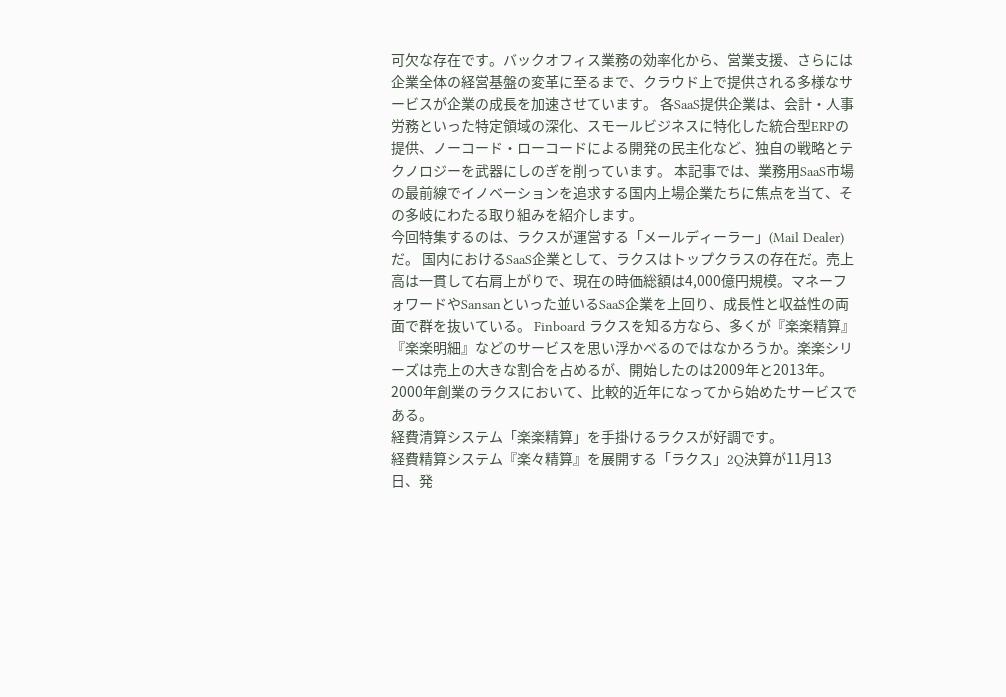可欠な存在です。バックオフィス業務の効率化から、営業支援、さらには企業全体の経営基盤の変革に至るまで、クラウド上で提供される多様なサービスが企業の成長を加速させています。 各SaaS提供企業は、会計・人事労務といった特定領域の深化、スモールビジネスに特化した統合型ERPの提供、ノーコード・ローコードによる開発の民主化など、独自の戦略とテクノロジーを武器にしのぎを削っています。 本記事では、業務用SaaS市場の最前線でイノベーションを追求する国内上場企業たちに焦点を当て、その多岐にわたる取り組みを紹介します。
今回特集するのは、ラクスが運営する「メールディーラー」(Mail Dealer)だ。 国内におけるSaaS企業として、ラクスはトップクラスの存在だ。売上高は一貫して右肩上がりで、現在の時価総額は4,000億円規模。マネーフォワードやSansanといった並いるSaaS企業を上回り、成長性と収益性の両面で群を抜いている。 Finboard ラクスを知る方なら、多くが『楽楽精算』『楽楽明細』などのサービスを思い浮かべるのではなかろうか。楽楽シリーズは売上の大きな割合を占めるが、開始したのは2009年と2013年。2000年創業のラクスにおいて、比較的近年になってから始めたサービスである。
経費清算システム「楽楽精算」を手掛けるラクスが好調です。
経費精算システム『楽々精算』を展開する「ラクス」2Q決算が11月13日、発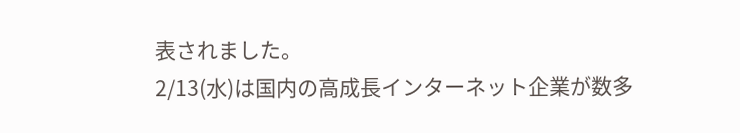表されました。
2/13(水)は国内の高成長インターネット企業が数多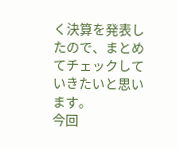く決算を発表したので、まとめてチェックしていきたいと思います。
今回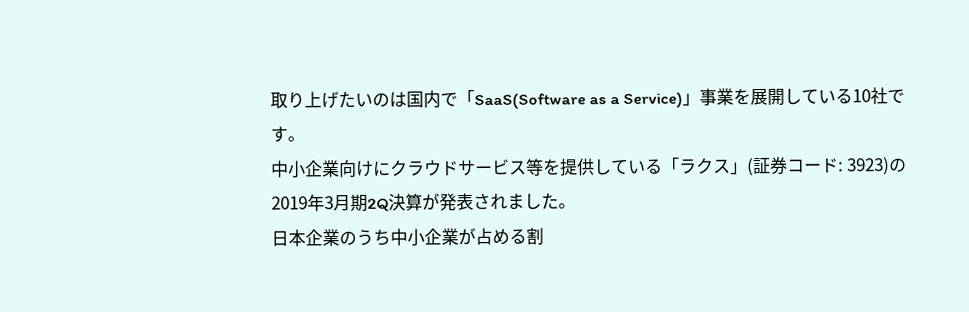取り上げたいのは国内で「SaaS(Software as a Service)」事業を展開している10社です。
中小企業向けにクラウドサービス等を提供している「ラクス」(証券コード: 3923)の2019年3月期2Q決算が発表されました。
日本企業のうち中小企業が占める割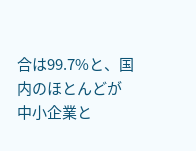合は99.7%と、国内のほとんどが中小企業と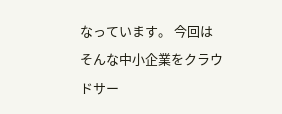なっています。 今回はそんな中小企業をクラウドサー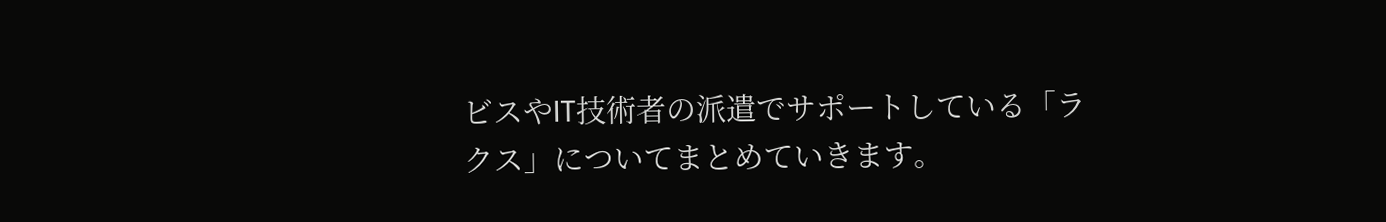ビスやIT技術者の派遣でサポートしている「ラクス」についてまとめていきます。